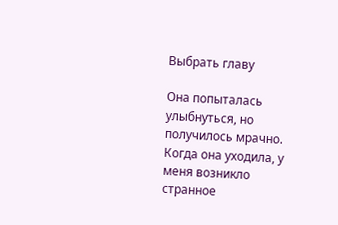Выбрать главу

Она попыталась улыбнуться, но получилось мрачно. Когда она уходила, у меня возникло странное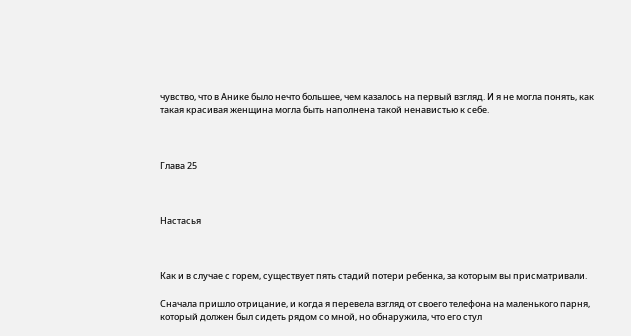чувство, что в Анике было нечто большее, чем казалось на первый взгляд. И я не могла понять, как такая красивая женщина могла быть наполнена такой ненавистью к себе.



Глава 25



Настасья



Как и в случае с горем, существует пять стадий потери ребенка, за которым вы присматривали.

Сначала пришло отрицание, и когда я перевела взгляд от своего телефона на маленького парня, который должен был сидеть рядом со мной, но обнаружила, что его стул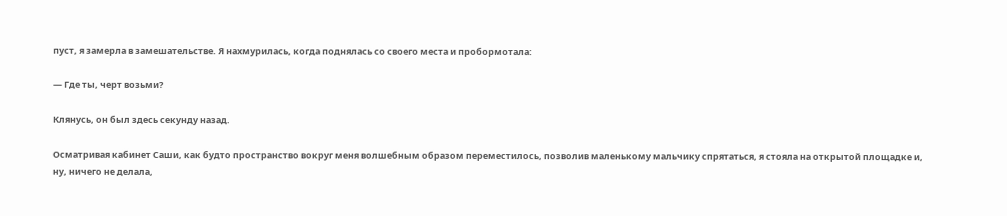пуст, я замерла в замешательстве. Я нахмурилась, когда поднялась со своего места и пробормотала:

— Где ты, черт возьми?

Клянусь, он был здесь секунду назад.

Осматривая кабинет Саши, как будто пространство вокруг меня волшебным образом переместилось, позволив маленькому мальчику спрятаться, я стояла на открытой площадке и, ну, ничего не делала,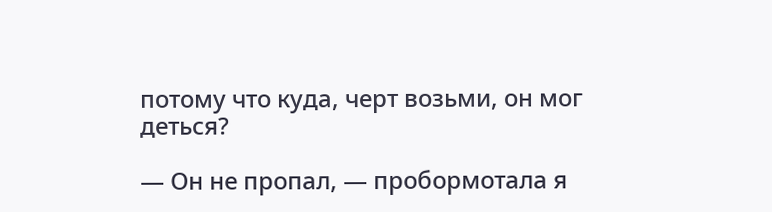потому что куда, черт возьми, он мог деться?

— Он не пропал, — пробормотала я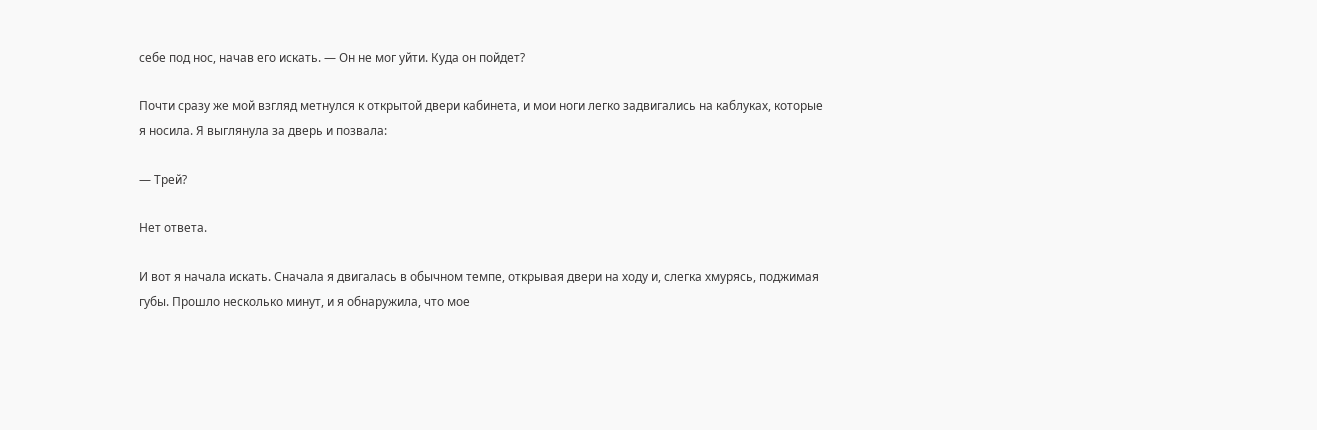себе под нос, начав его искать. — Он не мог уйти. Куда он пойдет?

Почти сразу же мой взгляд метнулся к открытой двери кабинета, и мои ноги легко задвигались на каблуках, которые я носила. Я выглянула за дверь и позвала:

— Трей?

Нет ответа.

И вот я начала искать. Сначала я двигалась в обычном темпе, открывая двери на ходу и, слегка хмурясь, поджимая губы. Прошло несколько минут, и я обнаружила, что мое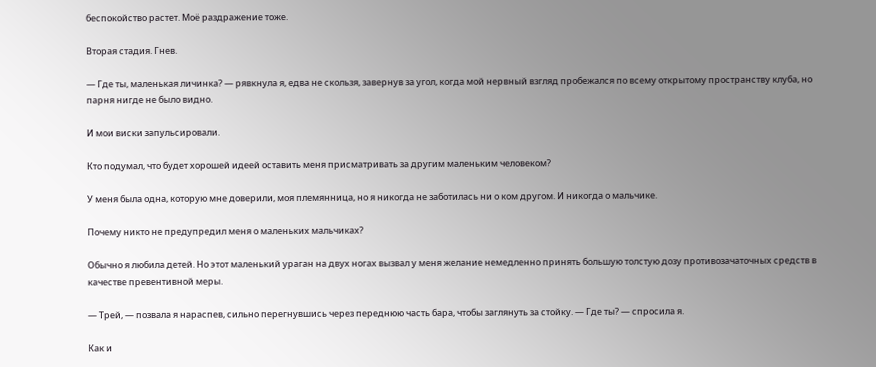беспокойство растет. Моё раздражение тоже.

Вторая стадия. Гнев.

— Где ты, маленькая личинка? — рявкнула я, едва не скользя, завернув за угол, когда мой нервный взгляд пробежался по всему открытому пространству клуба, но парня нигде не было видно.

И мои виски запульсировали.

Кто подумал, что будет хорошей идеей оставить меня присматривать за другим маленьким человеком?

У меня была одна, которую мне доверили, моя племянница, но я никогда не заботилась ни о ком другом. И никогда о мальчике.

Почему никто не предупредил меня о маленьких мальчиках?

Обычно я любила детей. Но этот маленький ураган на двух ногах вызвал у меня желание немедленно принять большую толстую дозу противозачаточных средств в качестве превентивной меры.

— Трей, — позвала я нараспев, сильно перегнувшись через переднюю часть бара, чтобы заглянуть за стойку. — Где ты? — спросила я.

Как и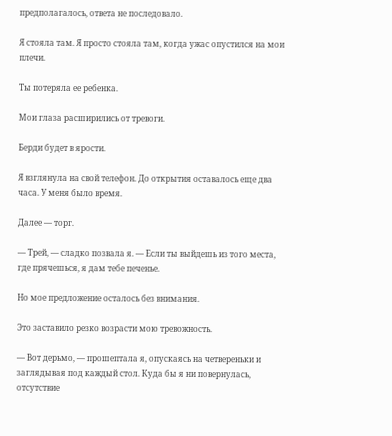предполагалось, ответа не последовало.

Я стояла там. Я просто стояла там, когда ужас опустился на мои плечи.

Ты потеряла ее ребенка.

Мои глаза расширились от тревоги.

Берди будет в ярости.

Я взглянула на свой телефон. До открытия оставалось еще два часа. У меня было время.

Далее — торг.

— Трей, — сладко позвала я. — Если ты выйдешь из того места, где прячешься, я дам тебе печенье.

Но мое предложение осталось без внимания.

Это заставило резко возрасти мою тревожность.

— Вот дерьмо, — прошептала я, опускаясь на четвереньки и заглядывая под каждый стол. Куда бы я ни повернулась, отсутствие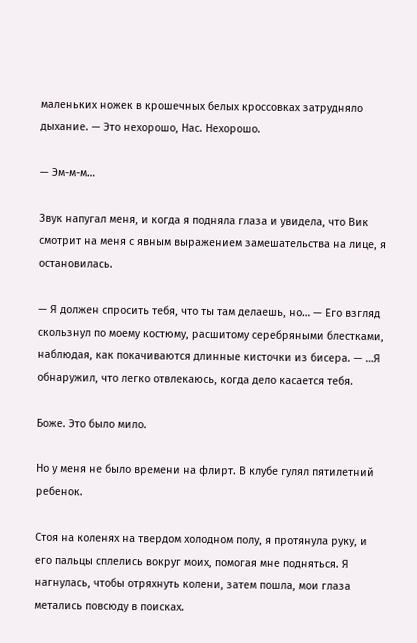маленьких ножек в крошечных белых кроссовках затрудняло дыхание. — Это нехорошо, Нас. Нехорошо.

— Эм-м-м…

Звук напугал меня, и когда я подняла глаза и увидела, что Вик смотрит на меня с явным выражением замешательства на лице, я остановилась.

— Я должен спросить тебя, что ты там делаешь, но… — Его взгляд скользнул по моему костюму, расшитому серебряными блестками, наблюдая, как покачиваются длинные кисточки из бисера. — …Я обнаружил, что легко отвлекаюсь, когда дело касается тебя.

Боже. Это было мило.

Но у меня не было времени на флирт. В клубе гулял пятилетний ребенок.

Стоя на коленях на твердом холодном полу, я протянула руку, и его пальцы сплелись вокруг моих, помогая мне подняться. Я нагнулась, чтобы отряхнуть колени, затем пошла, мои глаза метались повсюду в поисках.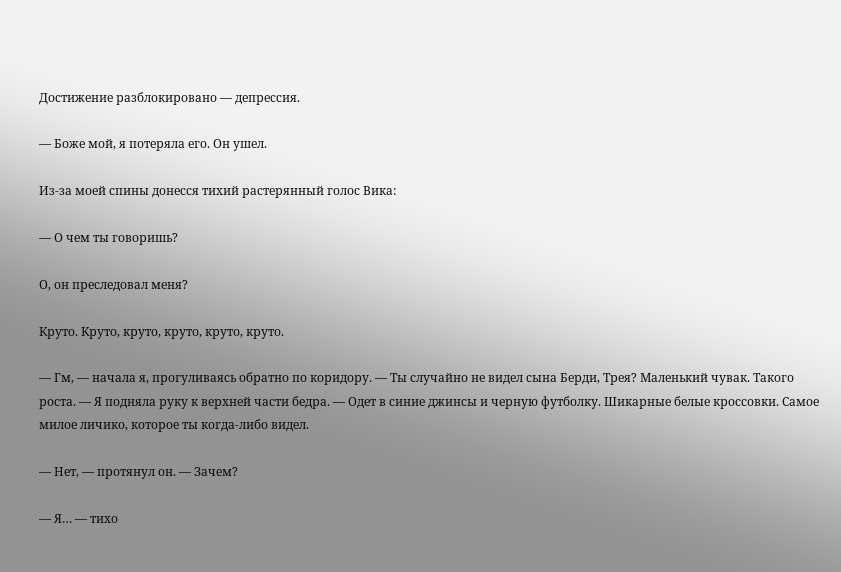Достижение разблокировано — депрессия.

— Боже мой, я потеряла его. Он ушел.

Из-за моей спины донесся тихий растерянный голос Вика:

— О чем ты говоришь?

О, он преследовал меня?

Круто. Круто, круто, круто, круто, круто.

— Гм, — начала я, прогуливаясь обратно по коридору. — Ты случайно не видел сына Берди, Трея? Маленький чувак. Такого роста. — Я подняла руку к верхней части бедра. — Одет в синие джинсы и черную футболку. Шикарные белые кроссовки. Самое милое личико, которое ты когда-либо видел.

— Нет, — протянул он. — Зачем?

— Я… — тихо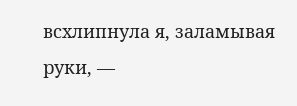всхлипнула я, заламывая руки, —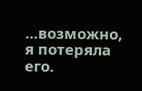…возможно, я потеряла его.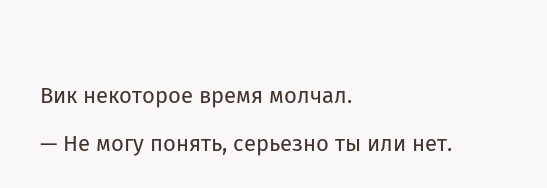Вик некоторое время молчал.

— Не могу понять, серьезно ты или нет.